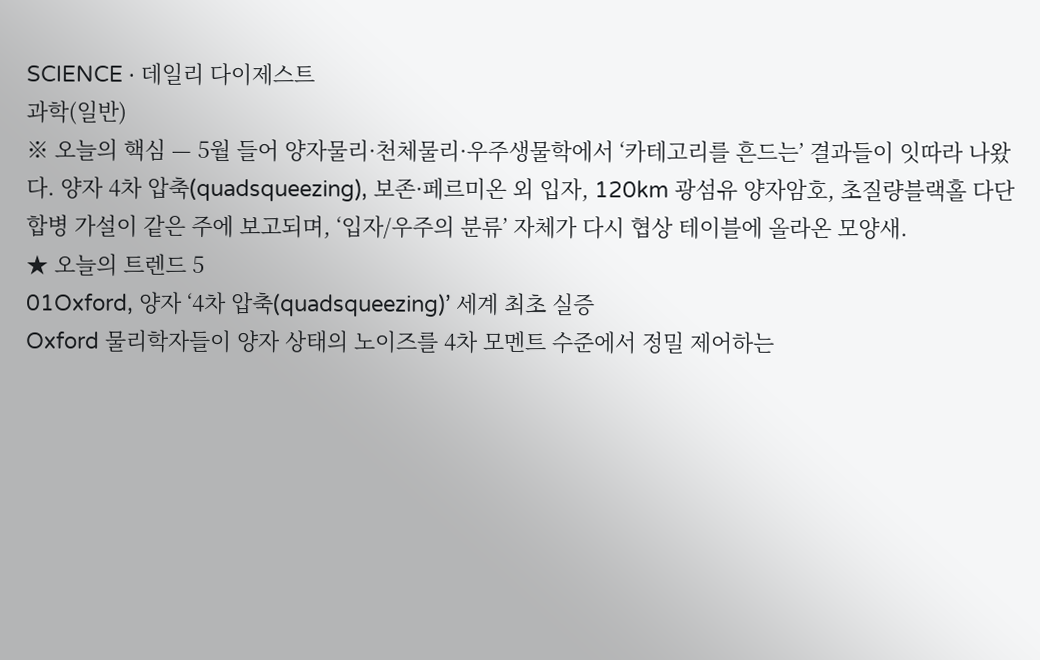SCIENCE · 데일리 다이제스트
과학(일반)
※ 오늘의 핵심 — 5월 들어 양자물리·천체물리·우주생물학에서 ‘카테고리를 흔드는’ 결과들이 잇따라 나왔다. 양자 4차 압축(quadsqueezing), 보존·페르미온 외 입자, 120km 광섬유 양자암호, 초질량블랙홀 다단 합병 가설이 같은 주에 보고되며, ‘입자/우주의 분류’ 자체가 다시 협상 테이블에 올라온 모양새.
★ 오늘의 트렌드 5
01Oxford, 양자 ‘4차 압축(quadsqueezing)’ 세계 최초 실증
Oxford 물리학자들이 양자 상태의 노이즈를 4차 모멘트 수준에서 정밀 제어하는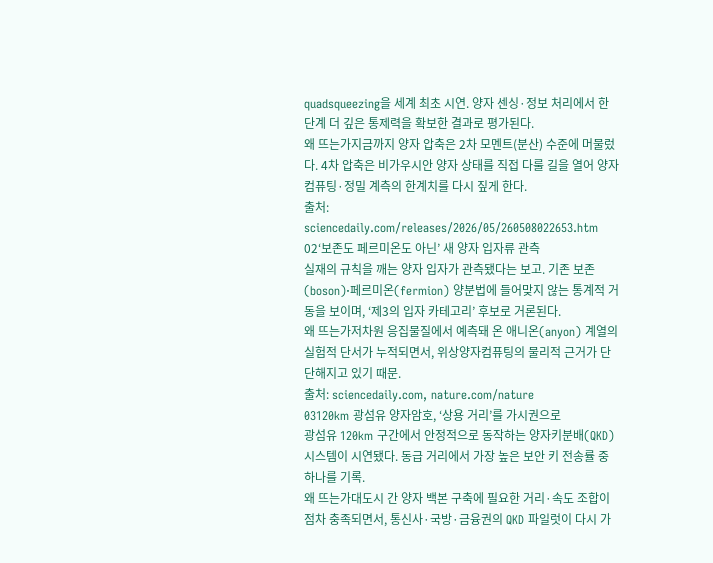quadsqueezing을 세계 최초 시연. 양자 센싱·정보 처리에서 한 단계 더 깊은 통제력을 확보한 결과로 평가된다.
왜 뜨는가지금까지 양자 압축은 2차 모멘트(분산) 수준에 머물렀다. 4차 압축은 비가우시안 양자 상태를 직접 다룰 길을 열어 양자컴퓨팅·정밀 계측의 한계치를 다시 짚게 한다.
출처: sciencedaily.com/releases/2026/05/260508022653.htm
02‘보존도 페르미온도 아닌’ 새 양자 입자류 관측
실재의 규칙을 깨는 양자 입자가 관측됐다는 보고. 기존 보존(boson)·페르미온(fermion) 양분법에 들어맞지 않는 통계적 거동을 보이며, ‘제3의 입자 카테고리’ 후보로 거론된다.
왜 뜨는가저차원 응집물질에서 예측돼 온 애니온(anyon) 계열의 실험적 단서가 누적되면서, 위상양자컴퓨팅의 물리적 근거가 단단해지고 있기 때문.
출처: sciencedaily.com, nature.com/nature
03120km 광섬유 양자암호, ‘상용 거리’를 가시권으로
광섬유 120km 구간에서 안정적으로 동작하는 양자키분배(QKD) 시스템이 시연됐다. 동급 거리에서 가장 높은 보안 키 전송률 중 하나를 기록.
왜 뜨는가대도시 간 양자 백본 구축에 필요한 거리·속도 조합이 점차 충족되면서, 통신사·국방·금융권의 QKD 파일럿이 다시 가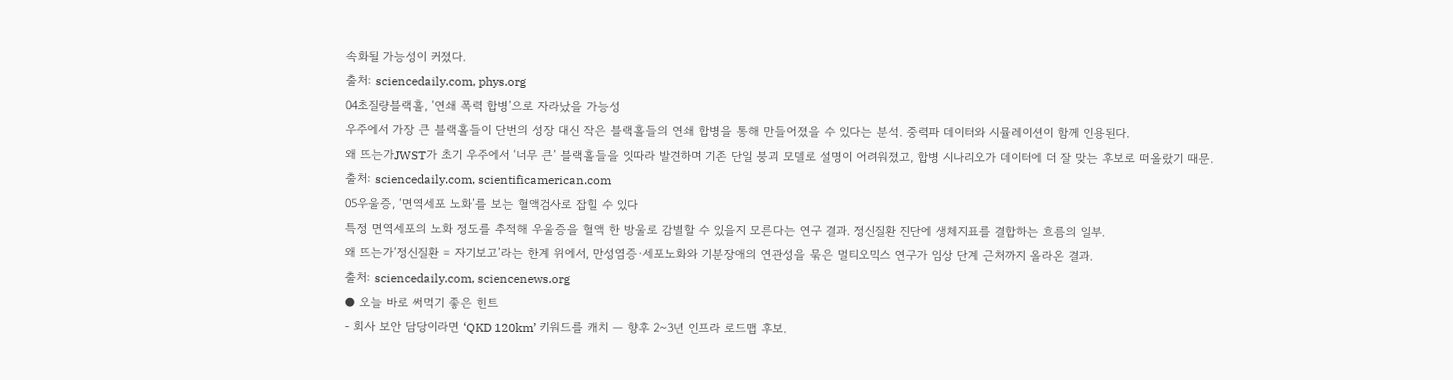속화될 가능성이 커졌다.
출처: sciencedaily.com, phys.org
04초질량블랙홀, ‘연쇄 폭력 합병’으로 자라났을 가능성
우주에서 가장 큰 블랙홀들이 단번의 성장 대신 작은 블랙홀들의 연쇄 합병을 통해 만들어졌을 수 있다는 분석. 중력파 데이터와 시뮬레이션이 함께 인용된다.
왜 뜨는가JWST가 초기 우주에서 ‘너무 큰’ 블랙홀들을 잇따라 발견하며 기존 단일 붕괴 모델로 설명이 어려워졌고, 합병 시나리오가 데이터에 더 잘 맞는 후보로 떠올랐기 때문.
출처: sciencedaily.com, scientificamerican.com
05우울증, ‘면역세포 노화’를 보는 혈액검사로 잡힐 수 있다
특정 면역세포의 노화 정도를 추적해 우울증을 혈액 한 방울로 감별할 수 있을지 모른다는 연구 결과. 정신질환 진단에 생체지표를 결합하는 흐름의 일부.
왜 뜨는가‘정신질환 = 자기보고’라는 한계 위에서, 만성염증·세포노화와 기분장애의 연관성을 묶은 멀티오믹스 연구가 임상 단계 근처까지 올라온 결과.
출처: sciencedaily.com, sciencenews.org
● 오늘 바로 써먹기 좋은 힌트
- 회사 보안 담당이라면 ‘QKD 120km’ 키워드를 캐치 — 향후 2~3년 인프라 로드맵 후보.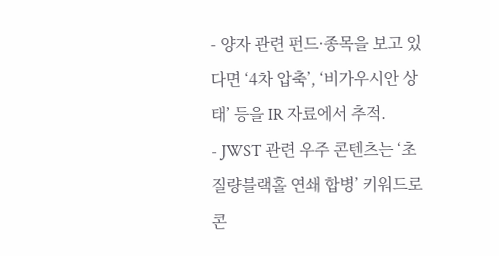- 양자 관련 펀드·종목을 보고 있다면 ‘4차 압축’, ‘비가우시안 상태’ 등을 IR 자료에서 추적.
- JWST 관련 우주 콘텐츠는 ‘초질량블랙홀 연쇄 합병’ 키워드로 콘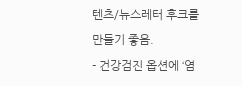텐츠/뉴스레터 후크를 만들기 좋음.
- 건강검진 옵션에 ‘염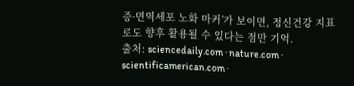증·면역세포 노화 마커’가 보이면, 정신건강 지표로도 향후 활용될 수 있다는 점만 기억.
출처: sciencedaily.com · nature.com · scientificamerican.com ·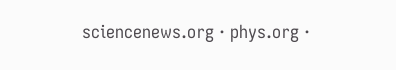sciencenews.org · phys.org ·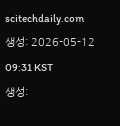scitechdaily.com
생성: 2026-05-12 09:31 KST
생성: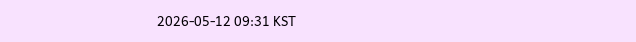2026-05-12 09:31 KST